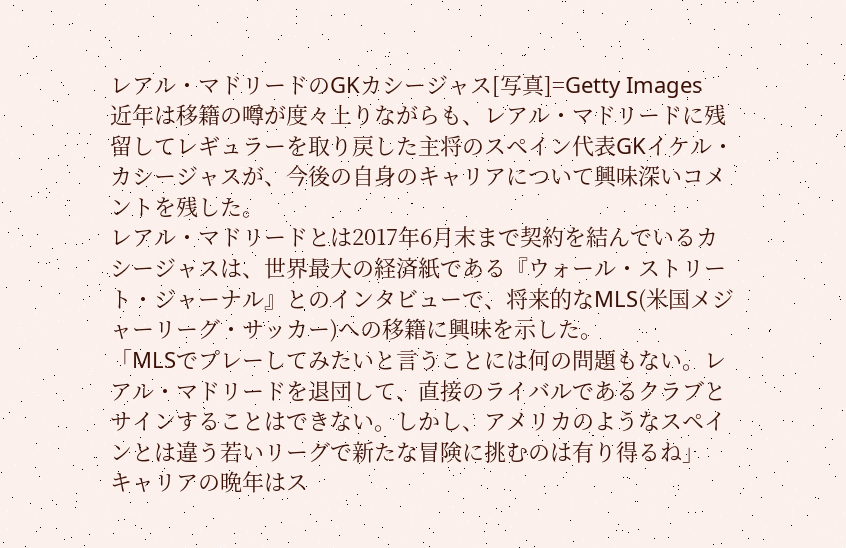レアル・マドリードのGKカシージャス[写真]=Getty Images
近年は移籍の噂が度々上りながらも、レアル・マドリードに残留してレギュラーを取り戻した主将のスペイン代表GKイケル・カシージャスが、今後の自身のキャリアについて興味深いコメントを残した。
レアル・マドリードとは2017年6月末まで契約を結んでいるカシージャスは、世界最大の経済紙である『ウォール・ストリート・ジャーナル』とのインタビューで、将来的なMLS(米国メジャーリーグ・サッカー)への移籍に興味を示した。
「MLSでプレーしてみたいと言うことには何の問題もない。レアル・マドリードを退団して、直接のライバルであるクラブとサインすることはできない。しかし、アメリカのようなスペインとは違う若いリーグで新たな冒険に挑むのは有り得るね」
キャリアの晩年はス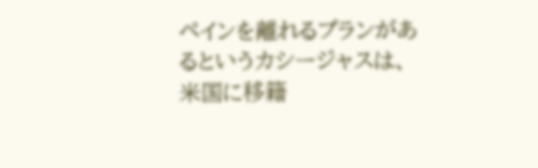ペインを離れるプランがあるというカシージャスは、米国に移籍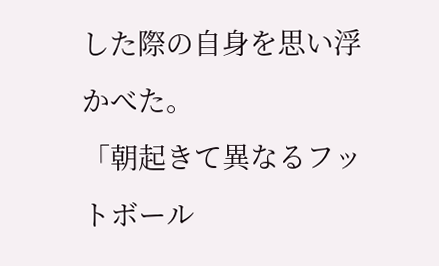した際の自身を思い浮かべた。
「朝起きて異なるフットボール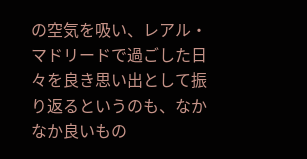の空気を吸い、レアル・マドリードで過ごした日々を良き思い出として振り返るというのも、なかなか良いもの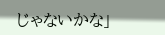じゃないかな」